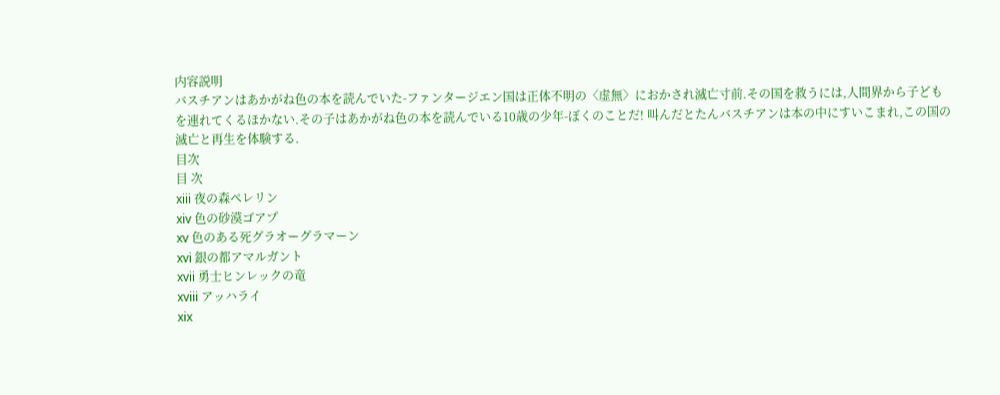内容説明
バスチアンはあかがね色の本を読んでいた-ファンタージエン国は正体不明の〈虚無〉におかされ滅亡寸前.その国を救うには,人間界から子どもを連れてくるほかない.その子はあかがね色の本を読んでいる10歳の少年-ぼくのことだ! 叫んだとたんバスチアンは本の中にすいこまれ,この国の滅亡と再生を体験する.
目次
目 次
xiii 夜の森ペレリン
xiv 色の砂漠ゴアプ
xv 色のある死グラオーグラマーン
xvi 銀の都アマルガント
xvii 勇士ヒンレックの竜
xviii アッハライ
xix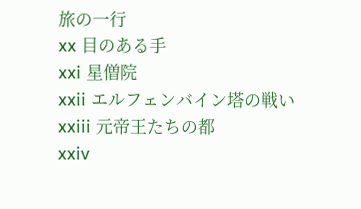旅の一行
xx 目のある手
xxi 星僧院
xxii エルフェンバイン塔の戦い
xxiii 元帝王たちの都
xxiv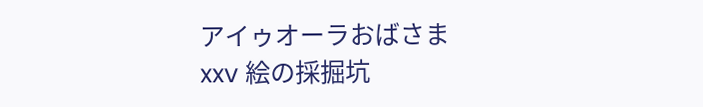アイゥオーラおばさま
xxv 絵の採掘坑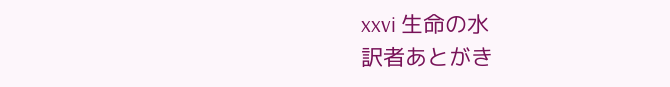xxvi 生命の水
訳者あとがき